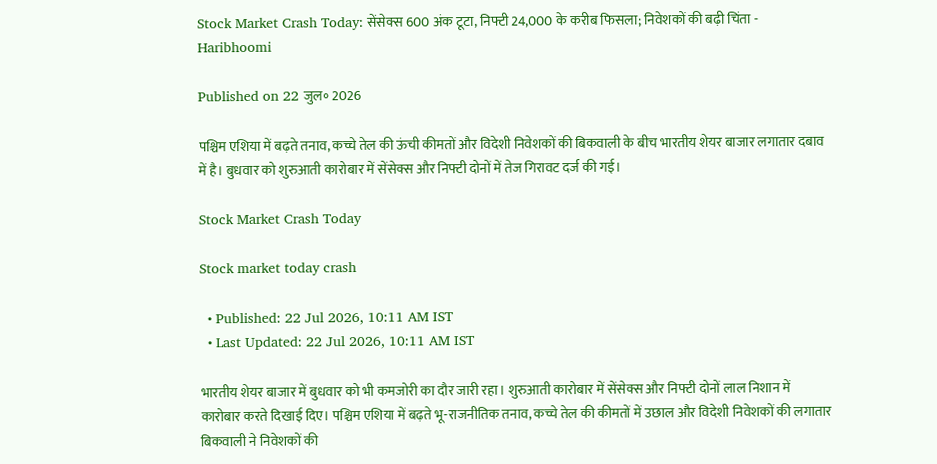Stock Market Crash Today: सेंसेक्स 600 अंक टूटा, निफ्टी 24,000 के करीब फिसला; निवेशकों की बढ़ी चिंता - Haribhoomi

Published on 22 जुल॰ 2026

पश्चिम एशिया में बढ़ते तनाव, कच्चे तेल की ऊंची कीमतों और विदेशी निवेशकों की बिकवाली के बीच भारतीय शेयर बाजार लगातार दबाव में है। बुधवार को शुरुआती कारोबार में सेंसेक्स और निफ्टी दोनों में तेज गिरावट दर्ज की गई।

Stock Market Crash Today

Stock market today crash

  • Published: 22 Jul 2026, 10:11 AM IST
  • Last Updated: 22 Jul 2026, 10:11 AM IST

भारतीय शेयर बाजार में बुधवार को भी कमजोरी का दौर जारी रहा। शुरुआती कारोबार में सेंसेक्स और निफ्टी दोनों लाल निशान में कारोबार करते दिखाई दिए। पश्चिम एशिया में बढ़ते भू-राजनीतिक तनाव, कच्चे तेल की कीमतों में उछाल और विदेशी निवेशकों की लगातार बिकवाली ने निवेशकों की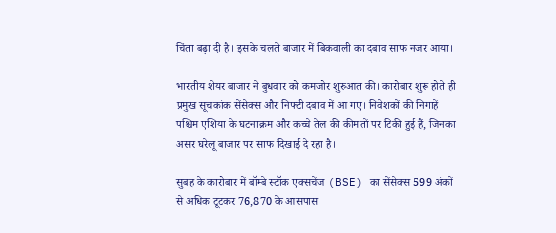चिंता बढ़ा दी है। इसके चलते बाजार में बिकवाली का दबाव साफ नजर आया।

भारतीय शेयर बाजार ने बुधवार को कमजोर शुरुआत की। कारोबार शुरू होते ही प्रमुख सूचकांक सेंसेक्स और निफ्टी दबाव में आ गए। निवेशकों की निगाहें पश्चिम एशिया के घटनाक्रम और कच्चे तेल की कीमतों पर टिकी हुई हैं, जिनका असर घरेलू बाजार पर साफ दिखाई दे रहा है।

सुबह के कारोबार में बॉम्बे स्टॉक एक्सचेंज (BSE) का सेंसेक्स 599 अंकों से अधिक टूटकर 76,870 के आसपास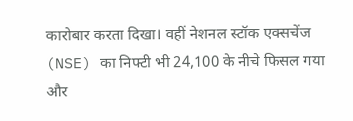कारोबार करता दिखा। वहीं नेशनल स्टॉक एक्सचेंज (NSE) का निफ्टी भी 24,100 के नीचे फिसल गया और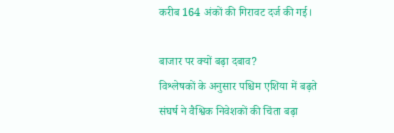करीब 164 अंकों की गिरावट दर्ज की गई।

बाजार पर क्यों बढ़ा दबाव?
विश्लेषकों के अनुसार पश्चिम एशिया में बढ़ते संघर्ष ने वैश्विक निवेशकों की चिंता बढ़ा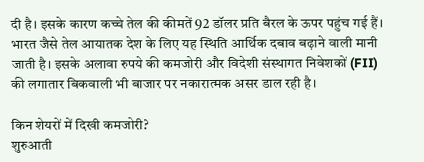दी है। इसके कारण कच्चे तेल की कीमतें 92 डॉलर प्रति बैरल के ऊपर पहुंच गई हैं। भारत जैसे तेल आयातक देश के लिए यह स्थिति आर्थिक दबाव बढ़ाने वाली मानी जाती है। इसके अलावा रुपये की कमजोरी और विदेशी संस्थागत निवेशकों (FII) की लगातार बिकवाली भी बाजार पर नकारात्मक असर डाल रही है।

किन शेयरों में दिखी कमजोरी?
शुरुआती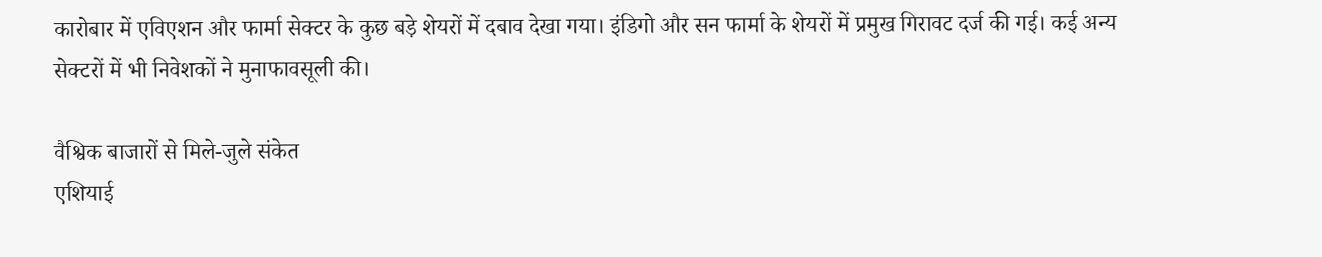कारोबार में एविएशन और फार्मा सेक्टर के कुछ बड़े शेयरों में दबाव देखा गया। इंडिगो और सन फार्मा के शेयरों में प्रमुख गिरावट दर्ज की गई। कई अन्य सेक्टरों में भी निवेशकों ने मुनाफावसूली की।

वैश्विक बाजारों से मिले-जुले संकेत
एशियाई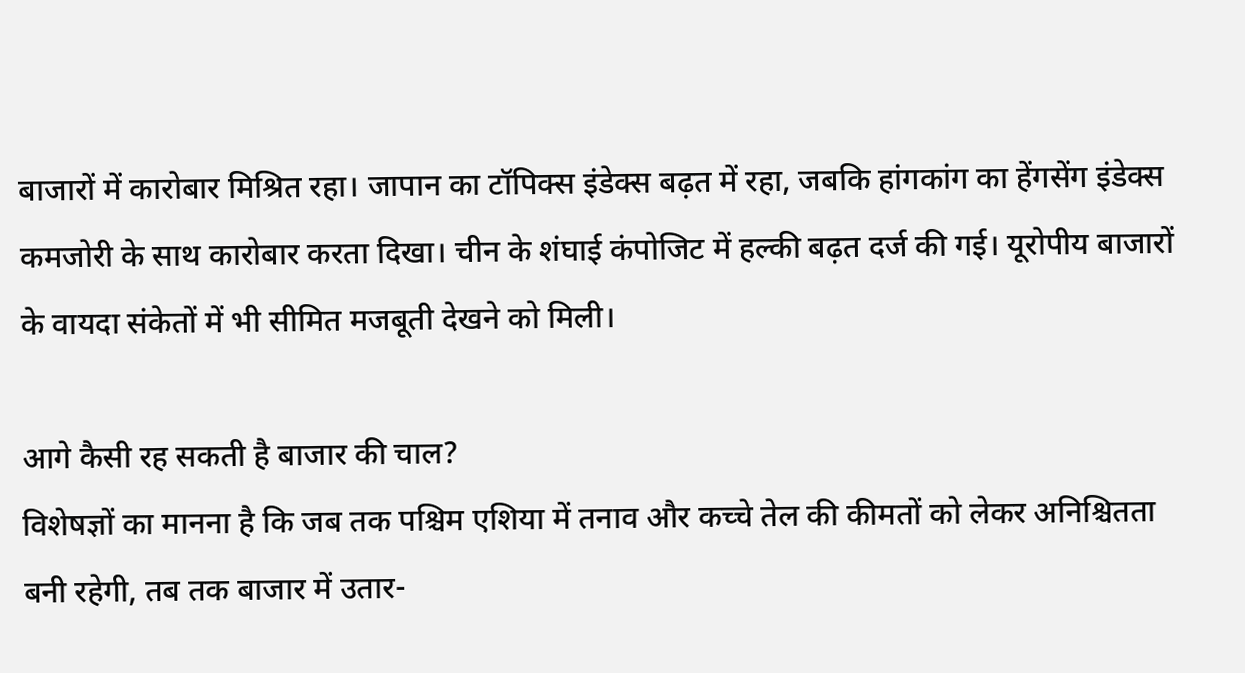बाजारों में कारोबार मिश्रित रहा। जापान का टॉपिक्स इंडेक्स बढ़त में रहा, जबकि हांगकांग का हेंगसेंग इंडेक्स कमजोरी के साथ कारोबार करता दिखा। चीन के शंघाई कंपोजिट में हल्की बढ़त दर्ज की गई। यूरोपीय बाजारों के वायदा संकेतों में भी सीमित मजबूती देखने को मिली।

आगे कैसी रह सकती है बाजार की चाल?
विशेषज्ञों का मानना है कि जब तक पश्चिम एशिया में तनाव और कच्चे तेल की कीमतों को लेकर अनिश्चितता बनी रहेगी, तब तक बाजार में उतार-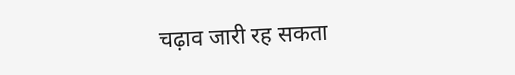चढ़ाव जारी रह सकता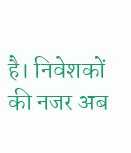है। निवेशकों की नजर अब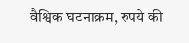वैश्विक घटनाक्रम, रुपये की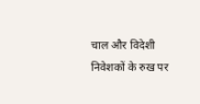चाल और विदेशी निवेशकों के रुख पर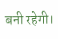बनी रहेगी।